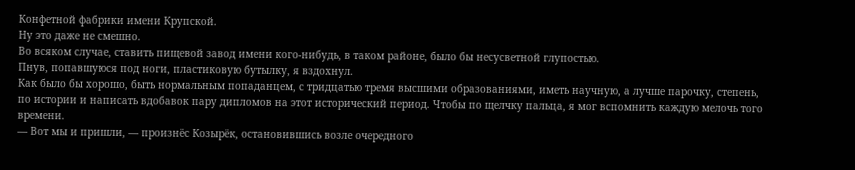Конфетной фабрики имени Крупской.
Ну это даже не смешно.
Во всяком случае, ставить пищевой завод имени кого-нибудь, в таком районе, было бы несусветной глупостью.
Пнув, попавшуюся под ноги, пластиковую бутылку, я вздохнул.
Как было бы хорошо, быть нормальным попаданцем, с тридцатью тремя высшими образованиями, иметь научную, а лучше парочку, степень, по истории и написать вдобавок пару дипломов на этот исторический период. Чтобы по щелчку пальца, я мог вспомнить каждую мелочь того времени.
— Вот мы и пришли, — произнёс Козырёк, остановившись возле очередного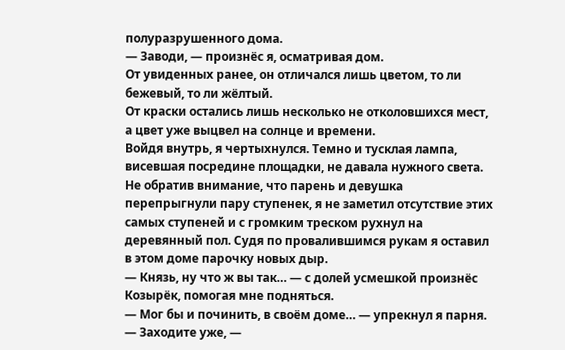полуразрушенного дома.
— Заводи, — произнёс я, осматривая дом.
От увиденных ранее, он отличался лишь цветом, то ли бежевый, то ли жёлтый.
От краски остались лишь несколько не отколовшихся мест, а цвет уже выцвел на солнце и времени.
Войдя внутрь, я чертыхнулся. Темно и тусклая лампа, висевшая посредине площадки, не давала нужного света.
Не обратив внимание, что парень и девушка перепрыгнули пару ступенек, я не заметил отсутствие этих самых ступеней и с громким треском рухнул на деревянный пол. Судя по провалившимся рукам я оставил в этом доме парочку новых дыр.
— Князь, ну что ж вы так… — с долей усмешкой произнёс Козырёк, помогая мне подняться.
— Мог бы и починить, в своём доме… — упрекнул я парня.
— Заходите уже, —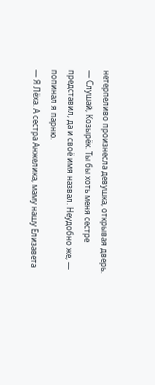нетерпеливо произнесла девушка, открывая дверь.
— Слушай, Козырёк. Ты бы хоть меня сестре представил, да и своё имя назвал. Неудобно же, — попинал я парню.
— Я Лёха. А сестра Анжелика, маму нашу Елизавета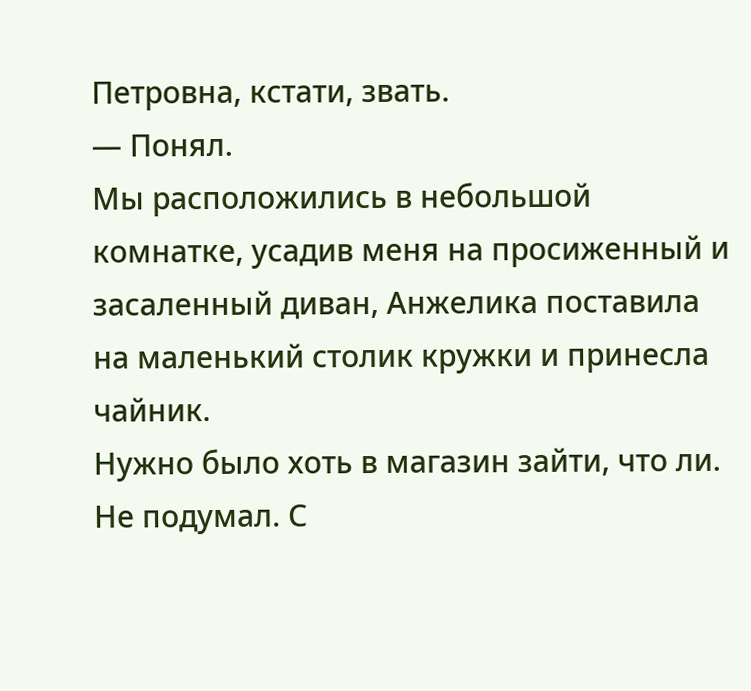Петровна, кстати, звать.
— Понял.
Мы расположились в небольшой комнатке, усадив меня на просиженный и засаленный диван, Анжелика поставила на маленький столик кружки и принесла чайник.
Нужно было хоть в магазин зайти, что ли.
Не подумал. С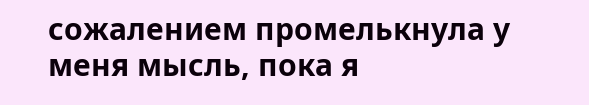сожалением промелькнула у меня мысль, пока я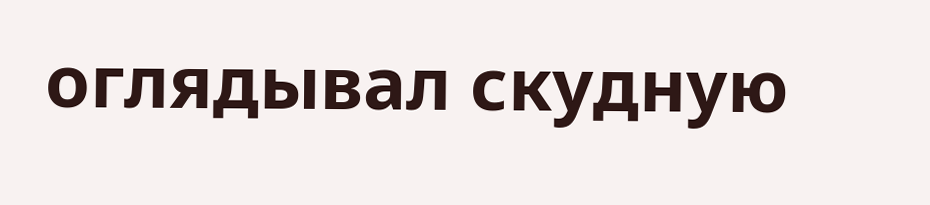оглядывал скудную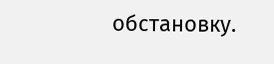обстановку.